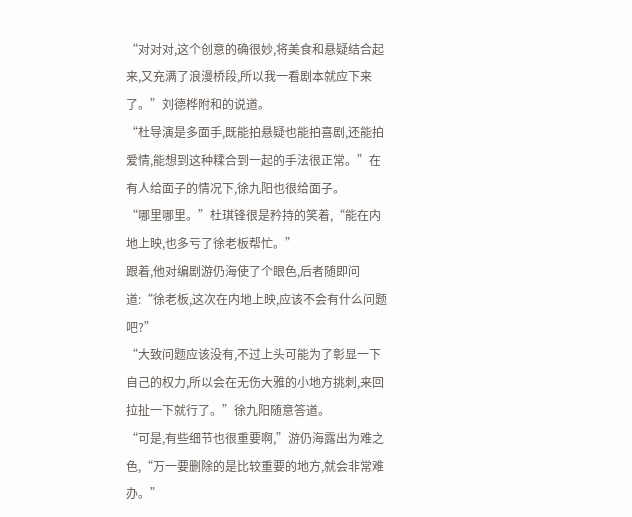“对对对,这个创意的确很妙,将美食和悬疑结合起来,又充满了浪漫桥段,所以我一看剧本就应下来了。”刘德桦附和的说道。
“杜导演是多面手,既能拍悬疑也能拍喜剧,还能拍爱情,能想到这种糅合到一起的手法很正常。”在有人给面子的情况下,徐九阳也很给面子。
“哪里哪里。”杜琪锋很是矜持的笑着,“能在内地上映,也多亏了徐老板帮忙。”
跟着,他对编剧游仍海使了个眼色,后者随即问道:“徐老板,这次在内地上映,应该不会有什么问题吧?”
“大致问题应该没有,不过上头可能为了彰显一下自己的权力,所以会在无伤大雅的小地方挑刺,来回拉扯一下就行了。”徐九阳随意答道。
“可是,有些细节也很重要啊,”游仍海露出为难之色,“万一要删除的是比较重要的地方,就会非常难办。”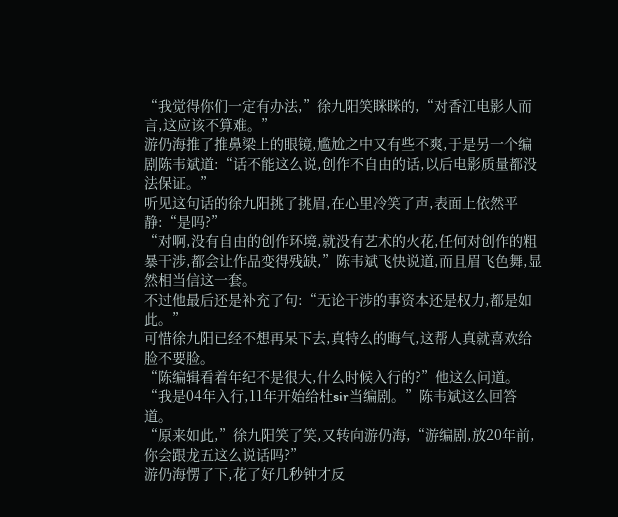“我觉得你们一定有办法,”徐九阳笑眯眯的,“对香江电影人而言,这应该不算难。”
游仍海推了推鼻梁上的眼镜,尴尬之中又有些不爽,于是另一个编剧陈韦斌道:“话不能这么说,创作不自由的话,以后电影质量都没法保证。”
听见这句话的徐九阳挑了挑眉,在心里冷笑了声,表面上依然平静:“是吗?”
“对啊,没有自由的创作环境,就没有艺术的火花,任何对创作的粗暴干涉,都会让作品变得残缺,”陈韦斌飞快说道,而且眉飞色舞,显然相当信这一套。
不过他最后还是补充了句:“无论干涉的事资本还是权力,都是如此。”
可惜徐九阳已经不想再呆下去,真特么的晦气,这帮人真就喜欢给脸不要脸。
“陈编辑看着年纪不是很大,什么时候入行的?”他这么问道。
“我是04年入行,11年开始给杜sir当编剧。”陈韦斌这么回答道。
“原来如此,”徐九阳笑了笑,又转向游仍海,“游编剧,放20年前,你会跟龙五这么说话吗?”
游仍海愣了下,花了好几秒钟才反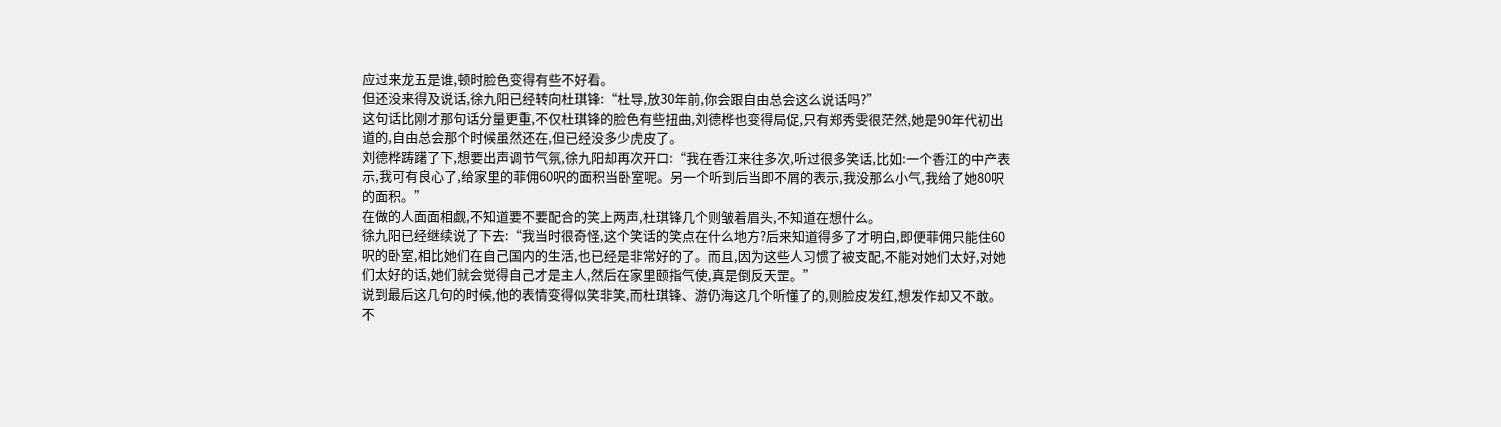应过来龙五是谁,顿时脸色变得有些不好看。
但还没来得及说话,徐九阳已经转向杜琪锋:“杜导,放30年前,你会跟自由总会这么说话吗?”
这句话比刚才那句话分量更重,不仅杜琪锋的脸色有些扭曲,刘德桦也变得局促,只有郑秀雯很茫然,她是90年代初出道的,自由总会那个时候虽然还在,但已经没多少虎皮了。
刘德桦踌躇了下,想要出声调节气氛,徐九阳却再次开口:“我在香江来往多次,听过很多笑话,比如:一个香江的中产表示,我可有良心了,给家里的菲佣60呎的面积当卧室呢。另一个听到后当即不屑的表示,我没那么小气,我给了她80呎的面积。”
在做的人面面相觑,不知道要不要配合的笑上两声,杜琪锋几个则皱着眉头,不知道在想什么。
徐九阳已经继续说了下去:“我当时很奇怪,这个笑话的笑点在什么地方?后来知道得多了才明白,即便菲佣只能住60呎的卧室,相比她们在自己国内的生活,也已经是非常好的了。而且,因为这些人习惯了被支配,不能对她们太好,对她们太好的话,她们就会觉得自己才是主人,然后在家里颐指气使,真是倒反天罡。”
说到最后这几句的时候,他的表情变得似笑非笑,而杜琪锋、游仍海这几个听懂了的,则脸皮发红,想发作却又不敢。
不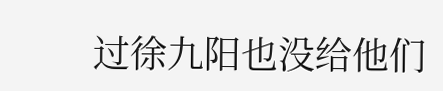过徐九阳也没给他们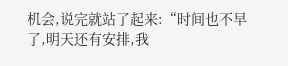机会,说完就站了起来:“时间也不早了,明天还有安排,我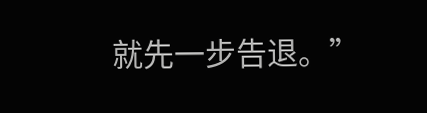就先一步告退。”